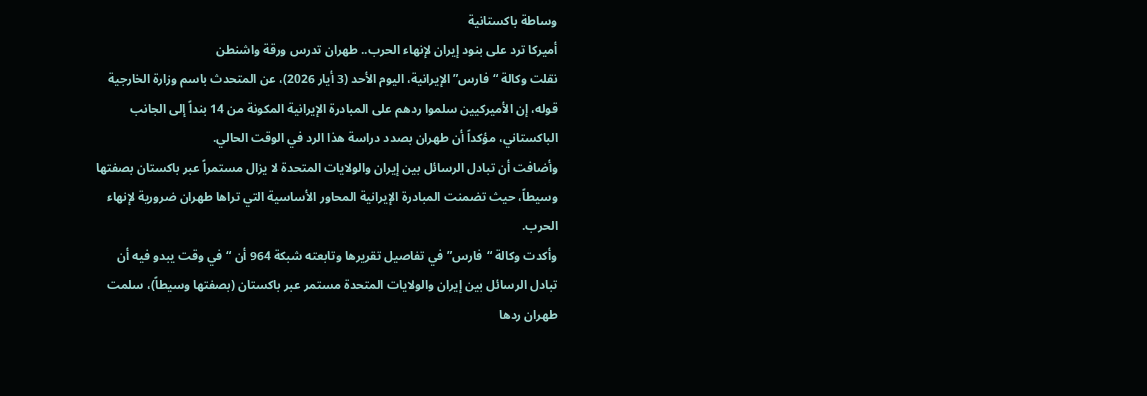وساطة باكستانية
أميركا ترد على بنود إيران لإنهاء الحرب.. طهران تدرس ورقة واشنطن
نقلت وكالة “فارس” الإيرانية، اليوم الأحد (3 أيار 2026)، عن المتحدث باسم وزارة الخارجية قوله، إن الأميركيين سلموا ردهم على المبادرة الإيرانية المكونة من 14 بنداً إلى الجانب الباكستاني، مؤكداً أن طهران بصدد دراسة هذا الرد في الوقت الحالي.
وأضافت أن تبادل الرسائل بين إيران والولايات المتحدة لا يزال مستمراً عبر باكستان بصفتها وسيطاً، حيث تضمنت المبادرة الإيرانية المحاور الأساسية التي تراها طهران ضرورية لإنهاء الحرب.
وأكدت وكالة “فارس” في تفاصيل تقريرها وتابعته شبكة 964 أن “في وقت يبدو فيه أن تبادل الرسائل بين إيران والولايات المتحدة مستمر عبر باكستان (بصفتها وسيطاً)، سلمت طهران ردها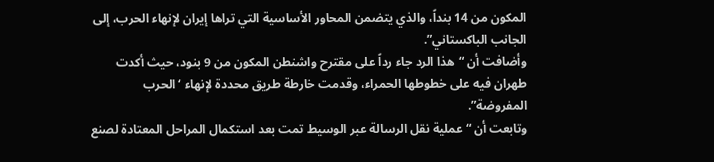المكون من 14 بنداً، والذي يتضمن المحاور الأساسية التي تراها إيران لإنهاء الحرب، إلى الجانب الباكستاني”.
وأضافت أن “هذا الرد جاء رداً على مقترح واشنطن المكون من 9 بنود، حيث أكدت طهران فيه على خطوطها الحمراء، وقدمت خارطة طريق محددة لإنهاء ‘الحرب المفروضة”.
وتابعت أن “عملية نقل الرسالة عبر الوسيط تمت بعد استكمال المراحل المعتادة لصنع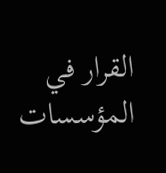القرار في المؤسسات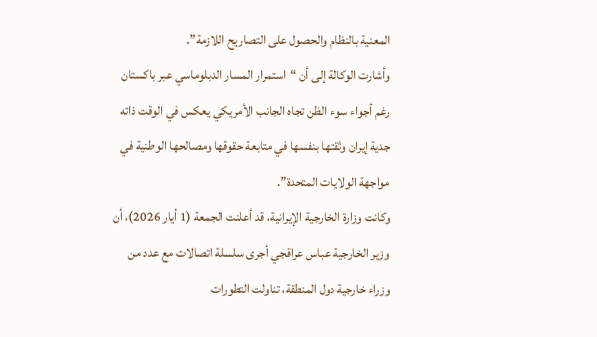المعنية بالنظام والحصول على التصاريح اللازمة”.
وأشارت الوكالة إلى أن “استمرار المسار الدبلوماسي عبر باكستان رغم أجواء سوء الظن تجاه الجانب الأمريكي يعكس في الوقت ذاته جدية إيران وثقتها بنفسها في متابعة حقوقها ومصالحها الوطنية في مواجهة الولايات المتحدة”.
وكانت وزارة الخارجية الإيرانية، قد أعلنت الجمعة (1 أيار 2026)، أن وزير الخارجية عباس عراقجي أجرى سلسلة اتصالات مع عدد من وزراء خارجية دول المنطقة، تناولت التطورات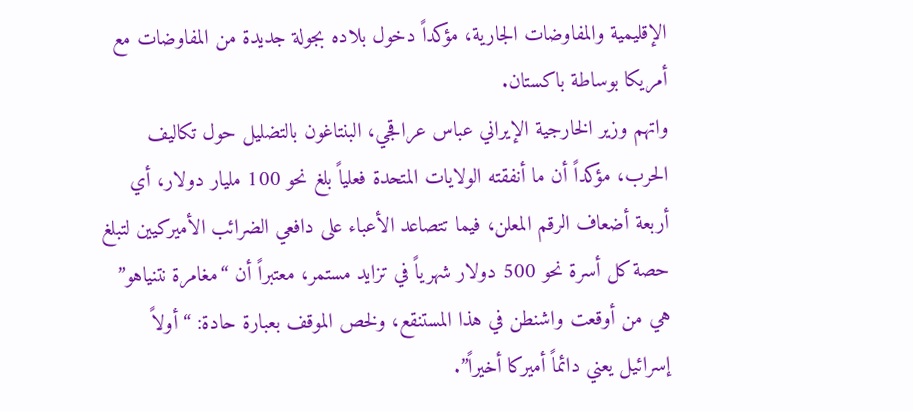الإقليمية والمفاوضات الجارية، مؤكداً دخول بلاده بجولة جديدة من المفاوضات مع أمريكا بوساطة باكستان.
واتهم وزير الخارجية الإيراني عباس عراقجي، البنتاغون بالتضليل حول تكاليف الحرب، مؤكداً أن ما أنفقته الولايات المتحدة فعلياً بلغ نحو 100 مليار دولار، أي أربعة أضعاف الرقم المعلن، فيما تتصاعد الأعباء على دافعي الضرائب الأميركيين لتبلغ حصة كل أسرة نحو 500 دولار شهرياً في تزايد مستمر، معتبراً أن “مغامرة نتنياهو” هي من أوقعت واشنطن في هذا المستنقع، ولخص الموقف بعبارة حادة: “أولاً إسرائيل يعني دائماً أميركا أخيراً”.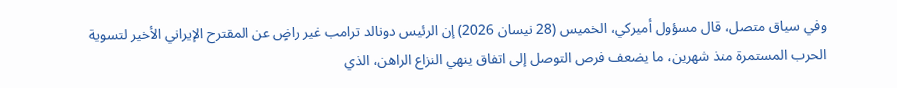وفي سياق متصل، قال مسؤول أميركي، الخميس (28 نيسان 2026) إن الرئيس دونالد ترامب غير راضٍ عن المقترح الإيراني الأخير لتسوية الحرب المستمرة منذ شهرين، ما يضعف فرص التوصل إلى اتفاق ينهي النزاع الراهن، الذي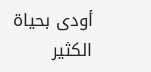أودى بحياة الكثير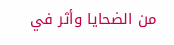من الضحايا وأثر في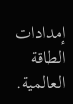إمدادات الطاقة العالمية.